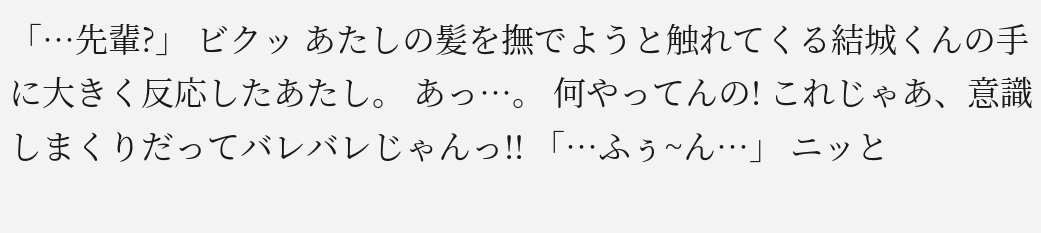「…先輩?」 ビクッ あたしの髪を撫でようと触れてくる結城くんの手に大きく反応したあたし。 あっ…。 何やってんの! これじゃあ、意識しまくりだってバレバレじゃんっ!! 「…ふぅ~ん…」 ニッと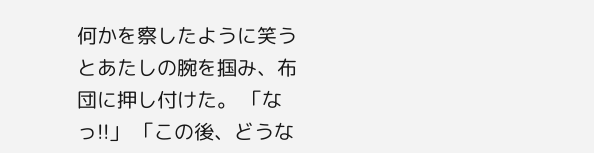何かを察したように笑うとあたしの腕を掴み、布団に押し付けた。 「なっ!!」 「この後、どうな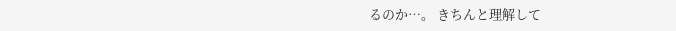るのか…。 きちんと理解して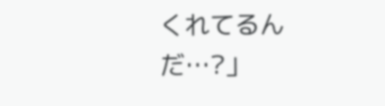くれてるんだ…?」